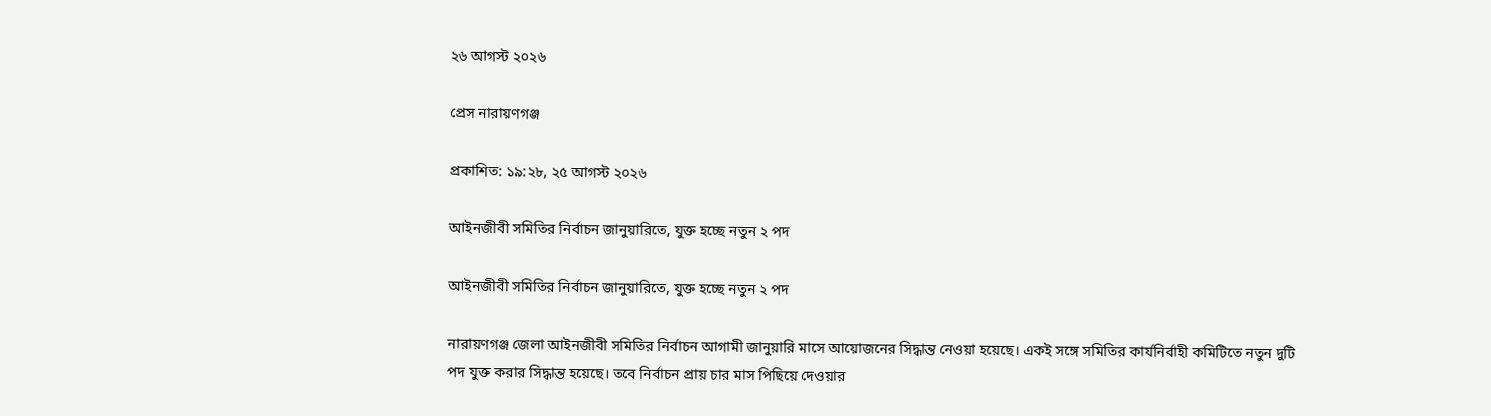২৬ আগস্ট ২০২৬

প্রেস নারায়ণগঞ্জ

প্রকাশিত: ১৯:২৮, ২৫ আগস্ট ২০২৬

আইনজীবী সমিতির নির্বাচন জানুয়ারিতে, যুক্ত হচ্ছে নতুন ২ পদ

আইনজীবী সমিতির নির্বাচন জানুয়ারিতে, যুক্ত হচ্ছে নতুন ২ পদ

নারায়ণগঞ্জ জেলা আইনজীবী সমিতির নির্বাচন আগামী জানুয়ারি মাসে আয়োজনের সিদ্ধান্ত নেওয়া হয়েছে। একই সঙ্গে সমিতির কার্যনির্বাহী কমিটিতে নতুন দুটি পদ যুক্ত করার সিদ্ধান্ত হয়েছে। তবে নির্বাচন প্রায় চার মাস পিছিয়ে দেওয়ার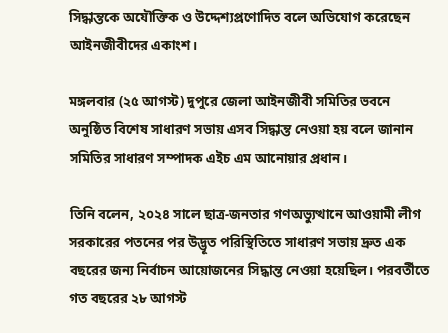সিদ্ধান্তকে অযৌক্তিক ও উদ্দেশ্যপ্রণোদিত বলে অভিযোগ করেছেন আইনজীবীদের একাংশ।

মঙ্গলবার (২৫ আগস্ট) দুপুরে জেলা আইনজীবী সমিতির ভবনে অনুষ্ঠিত বিশেষ সাধারণ সভায় এসব সিদ্ধান্ত নেওয়া হয় বলে জানান সমিতির সাধারণ সম্পাদক এইচ এম আনোয়ার প্রধান।

তিনি বলেন, ২০২৪ সালে ছাত্র-জনতার গণঅভ্যুত্থানে আওয়ামী লীগ সরকারের পতনের পর উদ্ভূত পরিস্থিতিতে সাধারণ সভায় দ্রুত এক বছরের জন্য নির্বাচন আয়োজনের সিদ্ধান্ত নেওয়া হয়েছিল। পরবর্তীতে গত বছরের ২৮ আগস্ট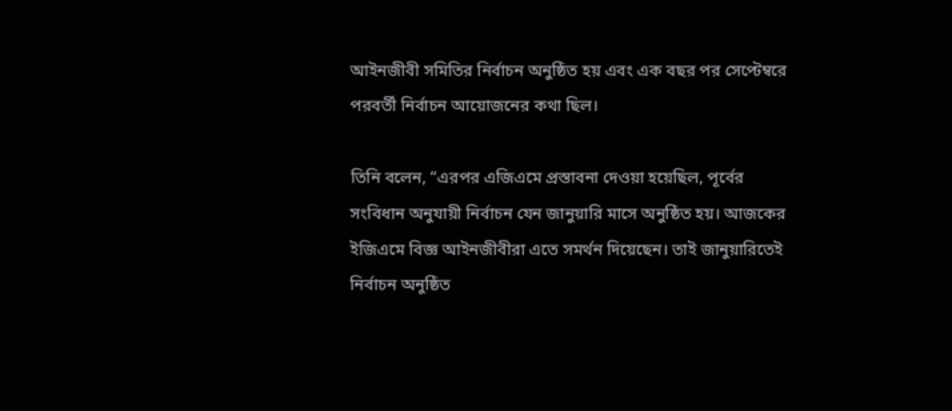আইনজীবী সমিতির নির্বাচন অনুষ্ঠিত হয় এবং এক বছর পর সেপ্টেম্বরে পরবর্তী নির্বাচন আয়োজনের কথা ছিল।

তিনি বলেন, “এরপর এজিএমে প্রস্তাবনা দেওয়া হয়েছিল, পূর্বের সংবিধান অনুযায়ী নির্বাচন যেন জানুয়ারি মাসে অনুষ্ঠিত হয়। আজকের ইজিএমে বিজ্ঞ আইনজীবীরা এতে সমর্থন দিয়েছেন। তাই জানুয়ারিতেই নির্বাচন অনুষ্ঠিত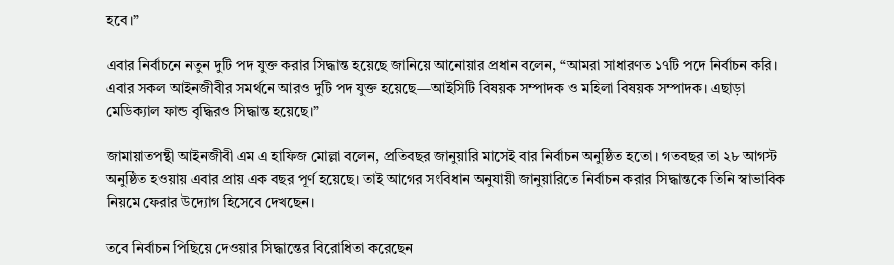হবে।”

এবার নির্বাচনে নতুন দুটি পদ যুক্ত করার সিদ্ধান্ত হয়েছে জানিয়ে আনোয়ার প্রধান বলেন, “আমরা সাধারণত ১৭টি পদে নির্বাচন করি। এবার সকল আইনজীবীর সমর্থনে আরও দুটি পদ যুক্ত হয়েছে—আইসিটি বিষয়ক সম্পাদক ও মহিলা বিষয়ক সম্পাদক। এছাড়া মেডিক্যাল ফান্ড বৃদ্ধিরও সিদ্ধান্ত হয়েছে।”

জামায়াতপন্থী আইনজীবী এম এ হাফিজ মোল্লা বলেন, প্রতিবছর জানুয়ারি মাসেই বার নির্বাচন অনুষ্ঠিত হতো। গতবছর তা ২৮ আগস্ট অনুষ্ঠিত হওয়ায় এবার প্রায় এক বছর পূর্ণ হয়েছে। তাই আগের সংবিধান অনুযায়ী জানুয়ারিতে নির্বাচন করার সিদ্ধান্তকে তিনি স্বাভাবিক নিয়মে ফেরার উদ্যোগ হিসেবে দেখছেন।

তবে নির্বাচন পিছিয়ে দেওয়ার সিদ্ধান্তের বিরোধিতা করেছেন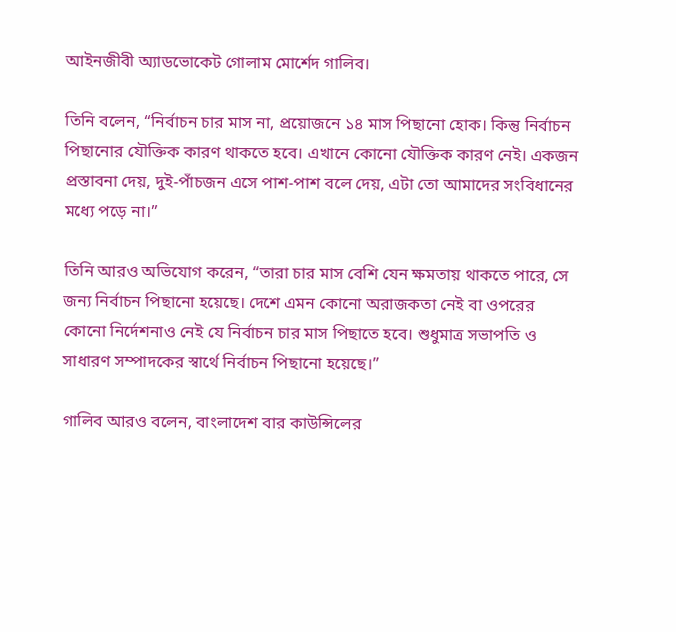আইনজীবী অ্যাডভোকেট গোলাম মোর্শেদ গালিব।

তিনি বলেন, “নির্বাচন চার মাস না, প্রয়োজনে ১৪ মাস পিছানো হোক। কিন্তু নির্বাচন পিছানোর যৌক্তিক কারণ থাকতে হবে। এখানে কোনো যৌক্তিক কারণ নেই। একজন প্রস্তাবনা দেয়, দুই-পাঁচজন এসে পাশ-পাশ বলে দেয়, এটা তো আমাদের সংবিধানের মধ্যে পড়ে না।”

তিনি আরও অভিযোগ করেন, “তারা চার মাস বেশি যেন ক্ষমতায় থাকতে পারে, সে জন্য নির্বাচন পিছানো হয়েছে। দেশে এমন কোনো অরাজকতা নেই বা ওপরের কোনো নির্দেশনাও নেই যে নির্বাচন চার মাস পিছাতে হবে। শুধুমাত্র সভাপতি ও সাধারণ সম্পাদকের স্বার্থে নির্বাচন পিছানো হয়েছে।”

গালিব আরও বলেন, বাংলাদেশ বার কাউন্সিলের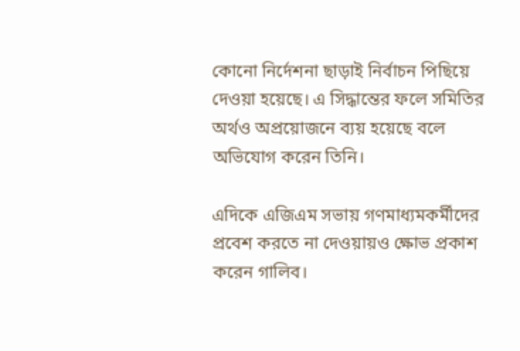কোনো নির্দেশনা ছাড়াই নির্বাচন পিছিয়ে দেওয়া হয়েছে। এ সিদ্ধান্তের ফলে সমিতির অর্থও অপ্রয়োজনে ব্যয় হয়েছে বলে অভিযোগ করেন তিনি।

এদিকে এজিএম সভায় গণমাধ্যমকর্মীদের প্রবেশ করতে না দেওয়ায়ও ক্ষোভ প্রকাশ করেন গালিব।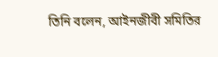তিনি বলেন, আইনজীবী সমিতির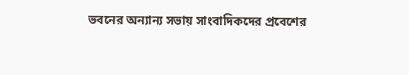ভবনের অন্যান্য সভায় সাংবাদিকদের প্রবেশের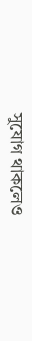সুযোগ থাকলেও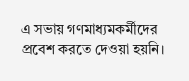এ সভায় গণমাধ্যমকর্মীদের প্রবেশ করতে দেওয়া হয়নি।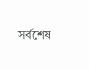সর্বশেষ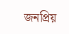জনপ্রিয়